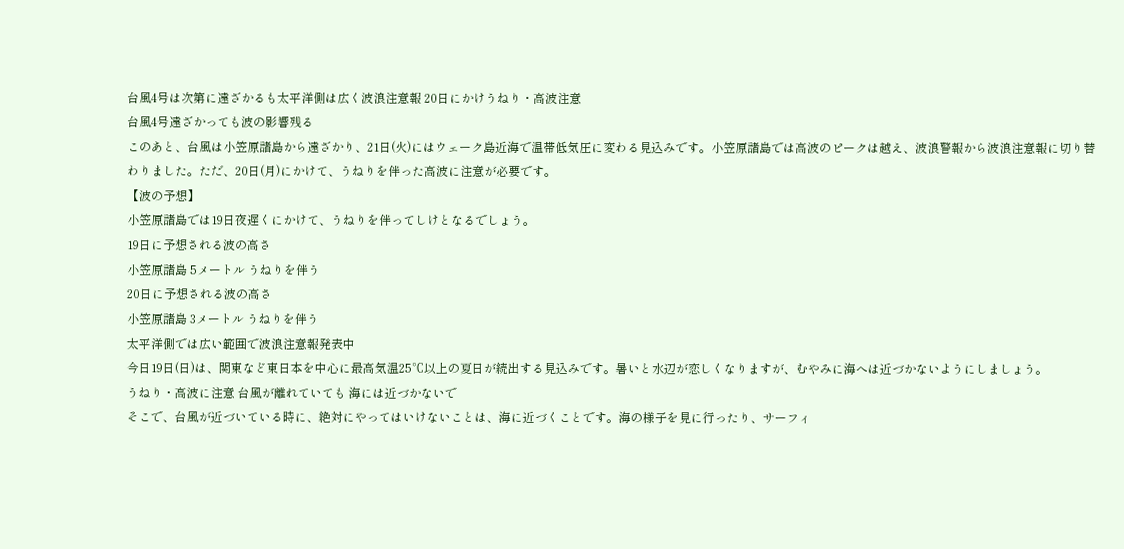台風4号は次第に遠ざかるも太平洋側は広く波浪注意報 20日にかけうねり・高波注意
台風4号遠ざかっても波の影響残る
このあと、台風は小笠原諸島から遠ざかり、21日(火)にはウェーク島近海で温帯低気圧に変わる見込みです。小笠原諸島では高波のピークは越え、波浪警報から波浪注意報に切り替わりました。ただ、20日(月)にかけて、うねりを伴った高波に注意が必要です。
【波の予想】
小笠原諸島では19日夜遅くにかけて、うねりを伴ってしけとなるでしょう。
19日に予想される波の高さ
小笠原諸島 5メートル うねりを伴う
20日に予想される波の高さ
小笠原諸島 3メートル うねりを伴う
太平洋側では広い範囲で波浪注意報発表中
今日19日(日)は、関東など東日本を中心に最高気温25℃以上の夏日が続出する見込みです。暑いと水辺が恋しくなりますが、むやみに海へは近づかないようにしましょう。
うねり・高波に注意 台風が離れていても 海には近づかないで
そこで、台風が近づいている時に、絶対にやってはいけないことは、海に近づくことです。海の様子を見に行ったり、サーフィ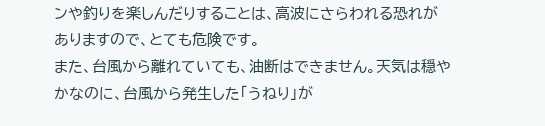ンや釣りを楽しんだりすることは、高波にさらわれる恐れがありますので、とても危険です。
また、台風から離れていても、油断はできません。天気は穏やかなのに、台風から発生した「うねり」が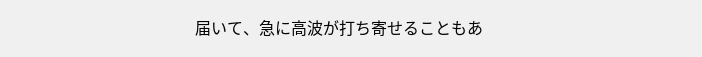届いて、急に高波が打ち寄せることもあ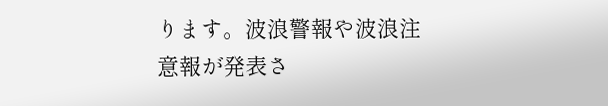ります。波浪警報や波浪注意報が発表さ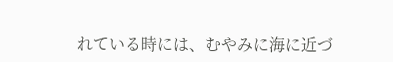れている時には、むやみに海に近づ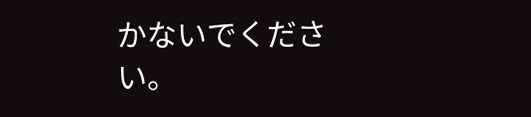かないでください。